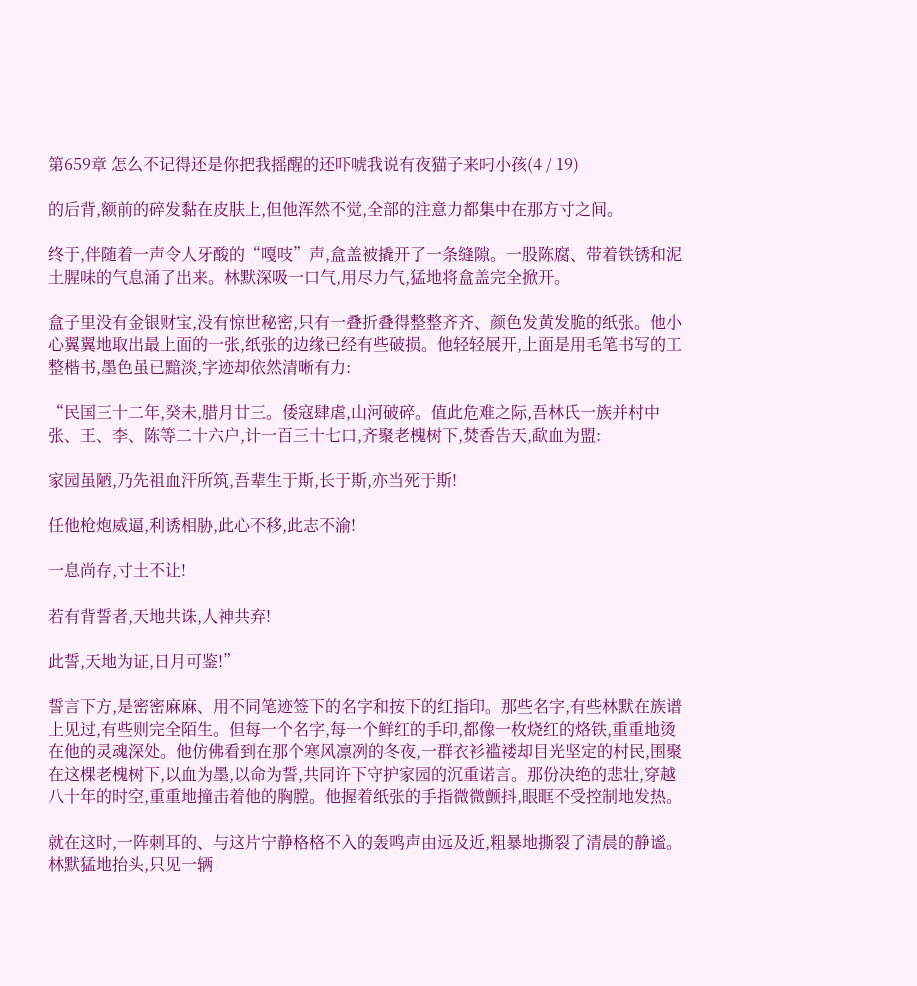第659章 怎么不记得还是你把我摇醒的还吓唬我说有夜猫子来叼小孩(4 / 19)

的后背,额前的碎发黏在皮肤上,但他浑然不觉,全部的注意力都集中在那方寸之间。

终于,伴随着一声令人牙酸的“嘎吱”声,盒盖被撬开了一条缝隙。一股陈腐、带着铁锈和泥土腥味的气息涌了出来。林默深吸一口气,用尽力气,猛地将盒盖完全掀开。

盒子里没有金银财宝,没有惊世秘密,只有一叠折叠得整整齐齐、颜色发黄发脆的纸张。他小心翼翼地取出最上面的一张,纸张的边缘已经有些破损。他轻轻展开,上面是用毛笔书写的工整楷书,墨色虽已黯淡,字迹却依然清晰有力:

“民国三十二年,癸未,腊月廿三。倭寇肆虐,山河破碎。值此危难之际,吾林氏一族并村中张、王、李、陈等二十六户,计一百三十七口,齐聚老槐树下,焚香告天,歃血为盟:

家园虽陋,乃先祖血汗所筑,吾辈生于斯,长于斯,亦当死于斯!

任他枪炮威逼,利诱相胁,此心不移,此志不渝!

一息尚存,寸土不让!

若有背誓者,天地共诛,人神共弃!

此誓,天地为证,日月可鉴!”

誓言下方,是密密麻麻、用不同笔迹签下的名字和按下的红指印。那些名字,有些林默在族谱上见过,有些则完全陌生。但每一个名字,每一个鲜红的手印,都像一枚烧红的烙铁,重重地烫在他的灵魂深处。他仿佛看到在那个寒风凛冽的冬夜,一群衣衫褴褛却目光坚定的村民,围聚在这棵老槐树下,以血为墨,以命为誓,共同许下守护家园的沉重诺言。那份决绝的悲壮,穿越八十年的时空,重重地撞击着他的胸膛。他握着纸张的手指微微颤抖,眼眶不受控制地发热。

就在这时,一阵刺耳的、与这片宁静格格不入的轰鸣声由远及近,粗暴地撕裂了清晨的静谧。林默猛地抬头,只见一辆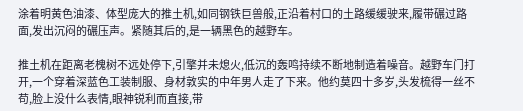涂着明黄色油漆、体型庞大的推土机,如同钢铁巨兽般,正沿着村口的土路缓缓驶来,履带碾过路面,发出沉闷的碾压声。紧随其后的,是一辆黑色的越野车。

推土机在距离老槐树不远处停下,引擎并未熄火,低沉的轰鸣持续不断地制造着噪音。越野车门打开,一个穿着深蓝色工装制服、身材敦实的中年男人走了下来。他约莫四十多岁,头发梳得一丝不苟,脸上没什么表情,眼神锐利而直接,带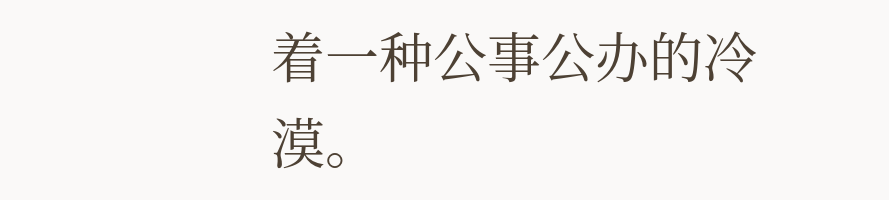着一种公事公办的冷漠。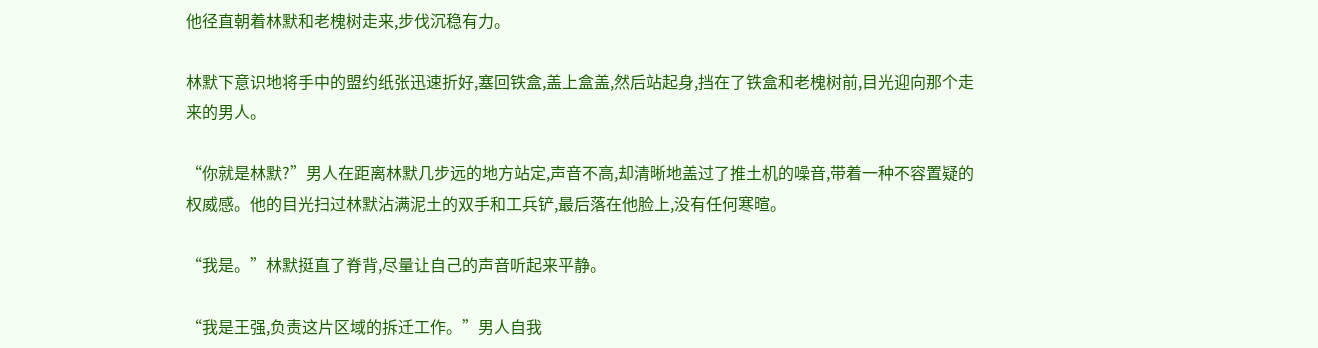他径直朝着林默和老槐树走来,步伐沉稳有力。

林默下意识地将手中的盟约纸张迅速折好,塞回铁盒,盖上盒盖,然后站起身,挡在了铁盒和老槐树前,目光迎向那个走来的男人。

“你就是林默?”男人在距离林默几步远的地方站定,声音不高,却清晰地盖过了推土机的噪音,带着一种不容置疑的权威感。他的目光扫过林默沾满泥土的双手和工兵铲,最后落在他脸上,没有任何寒暄。

“我是。”林默挺直了脊背,尽量让自己的声音听起来平静。

“我是王强,负责这片区域的拆迁工作。”男人自我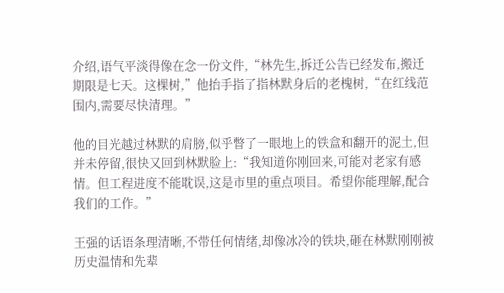介绍,语气平淡得像在念一份文件,“林先生,拆迁公告已经发布,搬迁期限是七天。这棵树,”他抬手指了指林默身后的老槐树,“在红线范围内,需要尽快清理。”

他的目光越过林默的肩膀,似乎瞥了一眼地上的铁盒和翻开的泥土,但并未停留,很快又回到林默脸上:“我知道你刚回来,可能对老家有感情。但工程进度不能耽误,这是市里的重点项目。希望你能理解,配合我们的工作。”

王强的话语条理清晰,不带任何情绪,却像冰冷的铁块,砸在林默刚刚被历史温情和先辈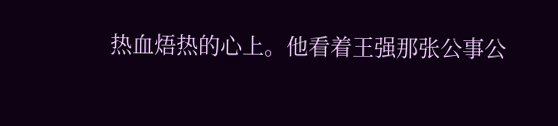热血焐热的心上。他看着王强那张公事公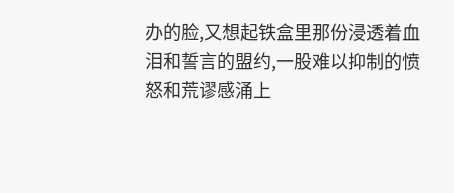办的脸,又想起铁盒里那份浸透着血泪和誓言的盟约,一股难以抑制的愤怒和荒谬感涌上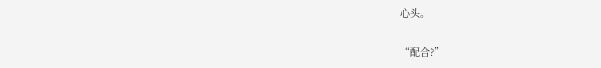心头。

“配合?”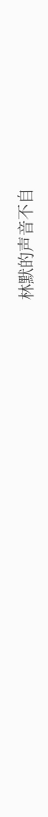林默的声音不自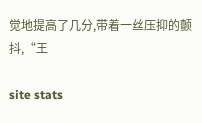觉地提高了几分,带着一丝压抑的颤抖,“王

site stats